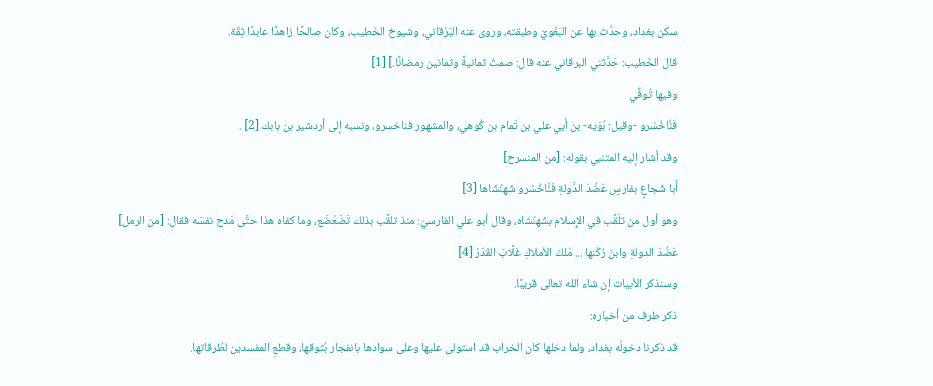سكن بغداد، وحدَّث بها عن البَغَويّ وطبقته، وروى عنه البَرْقاني، وشيوخ الخَطيب، وكان صالحًا زاهدًا عابدًا ثِقَة.
قال الخَطيب: حَدَّثني البرقاني عنه قال: صمتُ ثمانيةً وثمانين رمضانًا.] [1]
وفيها تُوفِّي
فَنَّاخُسْرو -وقيل: بُوَيه- بن أبي علي بن تَمام بن كُوهي، والمشهور فناخسرو، ونسبه إلى أردشير بن بابك [2] .
وقد أشار إليه المتنبي بقوله: [من المنسرح]
أَبا شُجاعٍ بفارسٍ عَضُدَ الدَّولةِ فَنَّاخُسْرو شَهنْشَاها [3]
وهو أول من تلَقَّب في الإِسلام بشَهنْشاه، وقال أبو علي الفارسيّ: منذ تلقَّب بذلك تَضَعْضَع، وما كفاه هذا حتَّى مَدح نفسَه فقال: [من الرمل]
عَضُدَ الدولةِ وابنَ رُكْنها ... مَلكَ الأملاكِ غَلَّابَ القَدَرْ [4]
وسنذكر الأبيات إن شاء الله تعالى قريبًا.
ذكر طرف من أخباره:
قد ذكرنا دخولَه بغداد، ولما دخلها كان الخراب قد استولى عليها وعلى سوادها بانفجار بُثوقها، وقطعِ المفسدين لطُرقاتها.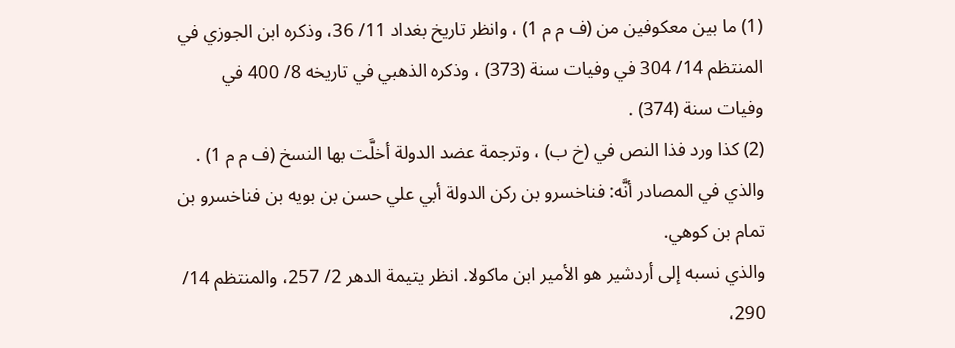(1) ما بين معكوفين من (ف م م 1) ، وانظر تاريخ بغداد 11/ 36، وذكره ابن الجوزي في المنتظم 14/ 304 في وفيات سنة (373) ، وذكره الذهبي في تاريخه 8/ 400 في وفيات سنة (374) .
(2) كذا ورد فذا النص في (خ ب) ، وترجمة عضد الدولة أخلَّت بها النسخ (ف م م 1) .
والذي في المصادر أنَّه: فناخسرو بن ركن الدولة أبي علي حسن بن بويه بن فناخسرو بن تمام بن كوهي.
والذي نسبه إلى أردشير هو الأمير ابن ماكولا. انظر يتيمة الدهر 2/ 257، والمنتظم 14/ 290،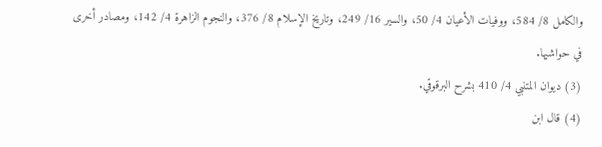والكامل 8/ 584، ووفيات الأعيان 4/ 50، والسير 16/ 249، وتاريخ الإسلام 8/ 376، والنجوم الزاهرة 4/ 142، ومصادر أخرى في حواشيها.
(3) ديوان المتنبي 4/ 410 بشرح البرقوقي.
(4) قال ابن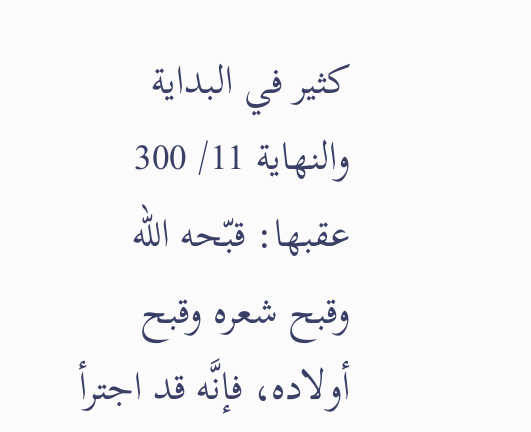كثير في البداية والنهاية 11/ 300 عقبها: قبّحه الله وقبح شعره وقبح أولاده، فإنَّه قد اجترأ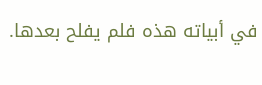في أبياته هذه فلم يفلح بعدها.